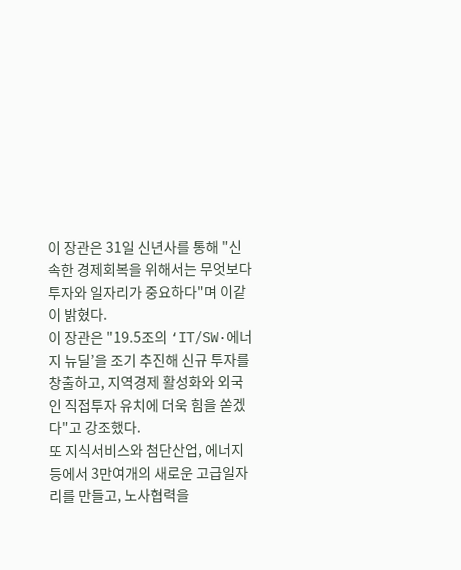이 장관은 31일 신년사를 통해 "신속한 경제회복을 위해서는 무엇보다 투자와 일자리가 중요하다"며 이같이 밝혔다.
이 장관은 "19.5조의 ‘IT/SW·에너지 뉴딜’을 조기 추진해 신규 투자를 창출하고, 지역경제 활성화와 외국인 직접투자 유치에 더욱 힘을 쏟겠다"고 강조했다.
또 지식서비스와 첨단산업, 에너지 등에서 3만여개의 새로운 고급일자리를 만들고, 노사협력을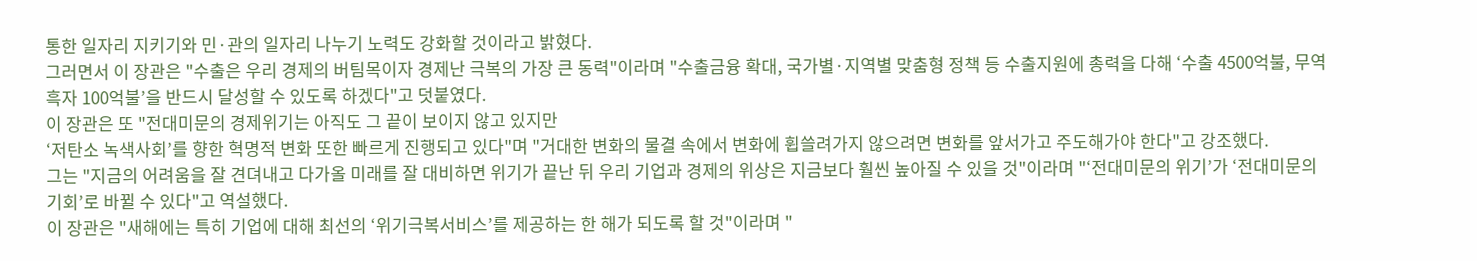통한 일자리 지키기와 민·관의 일자리 나누기 노력도 강화할 것이라고 밝혔다.
그러면서 이 장관은 "수출은 우리 경제의 버팀목이자 경제난 극복의 가장 큰 동력"이라며 "수출금융 확대, 국가별·지역별 맞춤형 정책 등 수출지원에 총력을 다해 ‘수출 4500억불, 무역흑자 100억불’을 반드시 달성할 수 있도록 하겠다"고 덧붙였다.
이 장관은 또 "전대미문의 경제위기는 아직도 그 끝이 보이지 않고 있지만
‘저탄소 녹색사회’를 향한 혁명적 변화 또한 빠르게 진행되고 있다"며 "거대한 변화의 물결 속에서 변화에 휩쓸려가지 않으려면 변화를 앞서가고 주도해가야 한다"고 강조했다.
그는 "지금의 어려움을 잘 견뎌내고 다가올 미래를 잘 대비하면 위기가 끝난 뒤 우리 기업과 경제의 위상은 지금보다 훨씬 높아질 수 있을 것"이라며 "‘전대미문의 위기’가 ‘전대미문의 기회’로 바뀔 수 있다"고 역설했다.
이 장관은 "새해에는 특히 기업에 대해 최선의 ‘위기극복서비스’를 제공하는 한 해가 되도록 할 것"이라며 "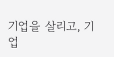기업을 살리고, 기업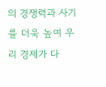의 경쟁력과 사기를 더욱 높여 우리 경제가 다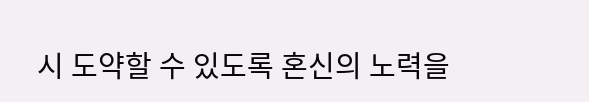시 도약할 수 있도록 혼신의 노력을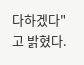다하겠다"고 밝혔다.